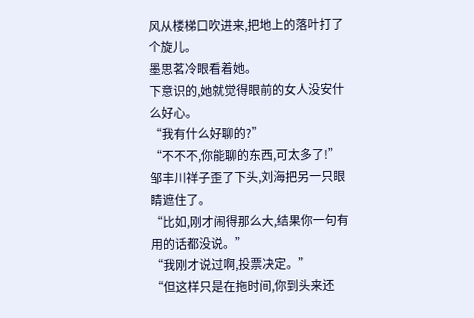风从楼梯口吹进来,把地上的落叶打了个旋儿。
墨思茗冷眼看着她。
下意识的,她就觉得眼前的女人没安什么好心。
“我有什么好聊的?”
“不不不,你能聊的东西,可太多了!”
邹丰川祥子歪了下头,刘海把另一只眼睛遮住了。
“比如,刚才闹得那么大,结果你一句有用的话都没说。”
“我刚才说过啊,投票决定。”
“但这样只是在拖时间,你到头来还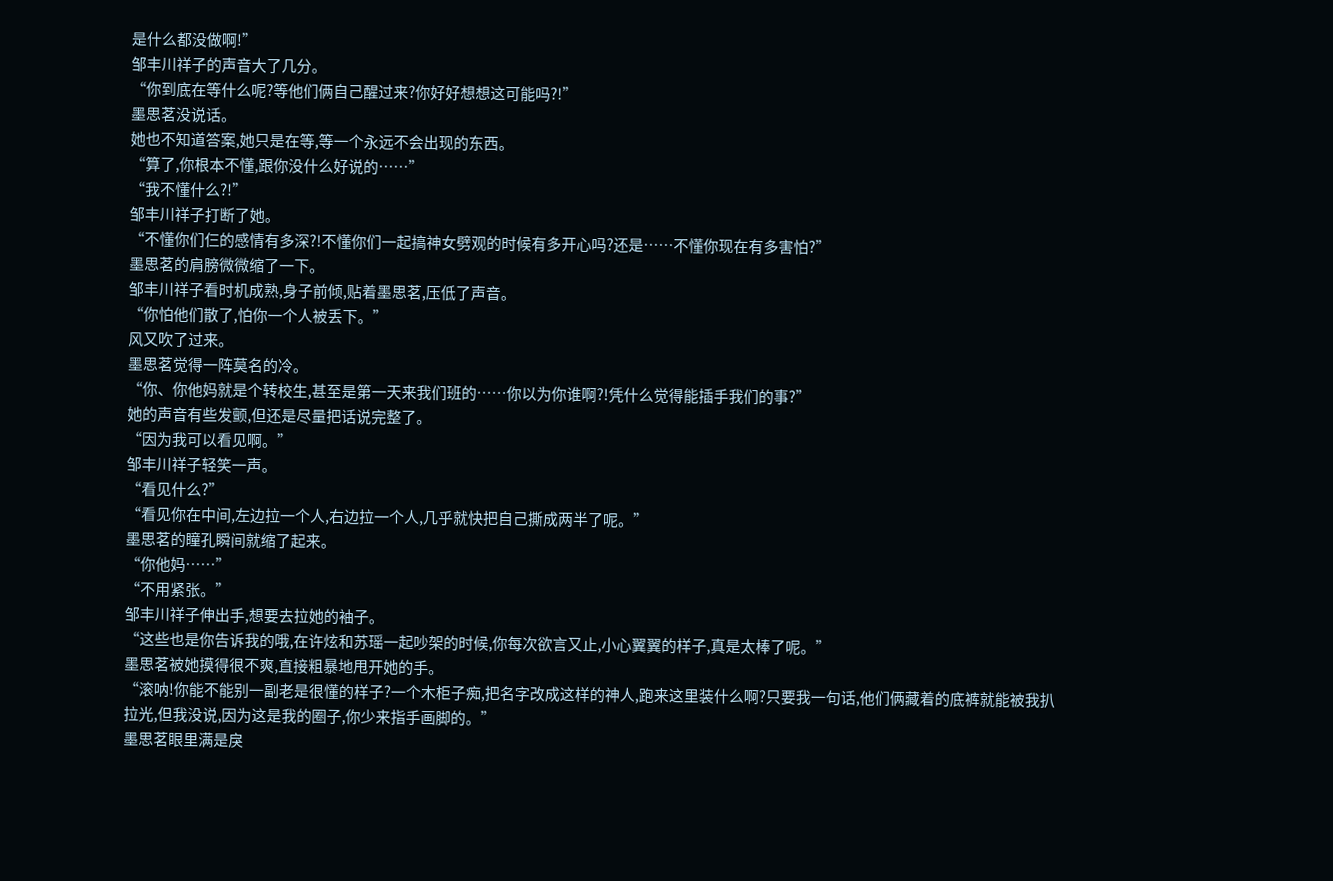是什么都没做啊!”
邹丰川祥子的声音大了几分。
“你到底在等什么呢?等他们俩自己醒过来?你好好想想这可能吗?!”
墨思茗没说话。
她也不知道答案,她只是在等,等一个永远不会出现的东西。
“算了,你根本不懂,跟你没什么好说的……”
“我不懂什么?!”
邹丰川祥子打断了她。
“不懂你们仨的感情有多深?!不懂你们一起搞神女劈观的时候有多开心吗?还是……不懂你现在有多害怕?”
墨思茗的肩膀微微缩了一下。
邹丰川祥子看时机成熟,身子前倾,贴着墨思茗,压低了声音。
“你怕他们散了,怕你一个人被丢下。”
风又吹了过来。
墨思茗觉得一阵莫名的冷。
“你、你他妈就是个转校生,甚至是第一天来我们班的……你以为你谁啊?!凭什么觉得能插手我们的事?”
她的声音有些发颤,但还是尽量把话说完整了。
“因为我可以看见啊。”
邹丰川祥子轻笑一声。
“看见什么?”
“看见你在中间,左边拉一个人,右边拉一个人,几乎就快把自己撕成两半了呢。”
墨思茗的瞳孔瞬间就缩了起来。
“你他妈……”
“不用紧张。”
邹丰川祥子伸出手,想要去拉她的袖子。
“这些也是你告诉我的哦,在许炫和苏瑶一起吵架的时候,你每次欲言又止,小心翼翼的样子,真是太棒了呢。”
墨思茗被她摸得很不爽,直接粗暴地甩开她的手。
“滚呐!你能不能别一副老是很懂的样子?一个木柜子痴,把名字改成这样的神人,跑来这里装什么啊?只要我一句话,他们俩藏着的底裤就能被我扒拉光,但我没说,因为这是我的圈子,你少来指手画脚的。”
墨思茗眼里满是戾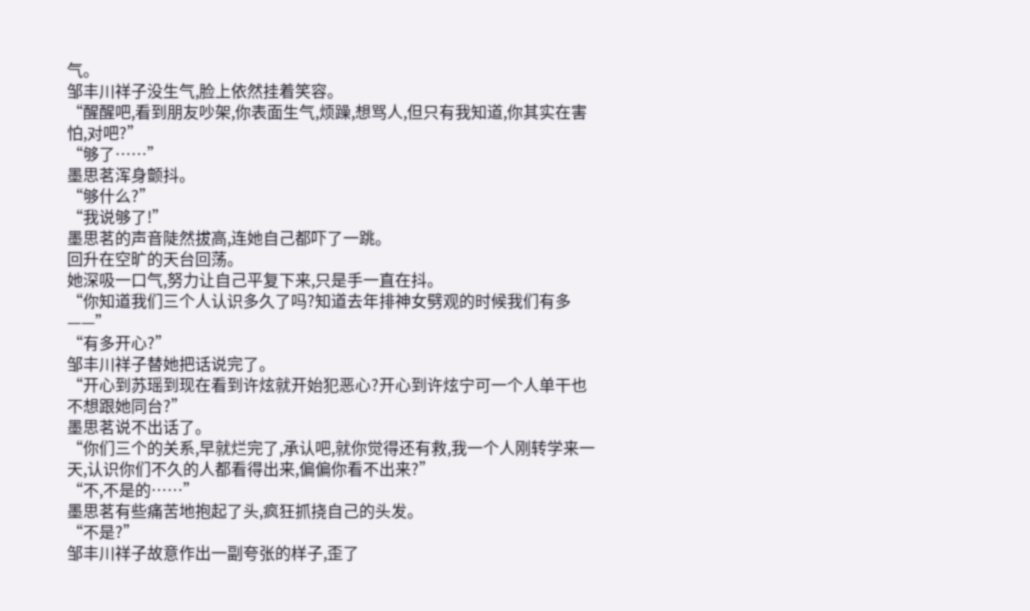气。
邹丰川祥子没生气,脸上依然挂着笑容。
“醒醒吧,看到朋友吵架,你表面生气,烦躁,想骂人,但只有我知道,你其实在害怕,对吧?”
“够了……”
墨思茗浑身颤抖。
“够什么?”
“我说够了!”
墨思茗的声音陡然拔高,连她自己都吓了一跳。
回升在空旷的天台回荡。
她深吸一口气,努力让自己平复下来,只是手一直在抖。
“你知道我们三个人认识多久了吗?知道去年排神女劈观的时候我们有多——”
“有多开心?”
邹丰川祥子替她把话说完了。
“开心到苏瑶到现在看到许炫就开始犯恶心?开心到许炫宁可一个人单干也不想跟她同台?”
墨思茗说不出话了。
“你们三个的关系,早就烂完了,承认吧,就你觉得还有救,我一个人刚转学来一天,认识你们不久的人都看得出来,偏偏你看不出来?”
“不,不是的……”
墨思茗有些痛苦地抱起了头,疯狂抓挠自己的头发。
“不是?”
邹丰川祥子故意作出一副夸张的样子,歪了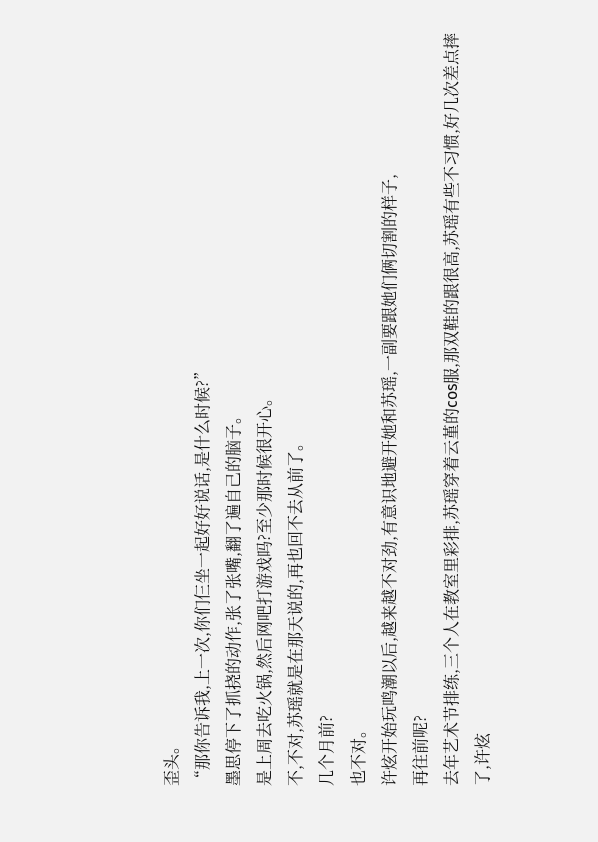歪头。
“那你告诉我,上一次,你们仨坐一起好好说话,是什么时候?”
墨思停下了抓挠的动作,张了张嘴,翻了遍自己的脑子。
是上周去吃火锅,然后网吧打游戏吗?至少那时候很开心。
不,不对,苏瑶就是在那天说的,再也回不去从前了。
几个月前?
也不对。
许炫开始玩鸣潮以后,越来越不对劲,有意识地避开她和苏瑶,一副要跟她们俩切割的样子,
再往前呢?
去年艺术节排练,三个人在教室里彩排,苏瑶穿着云堇的cos服,那双鞋的跟很高,苏瑶有些不习惯,好几次差点摔了,许炫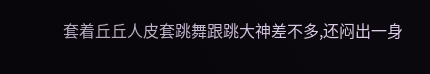套着丘丘人皮套跳舞跟跳大神差不多,还闷出一身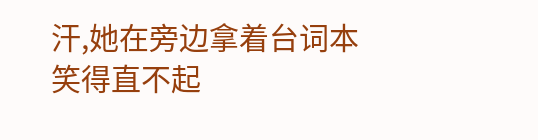汗,她在旁边拿着台词本笑得直不起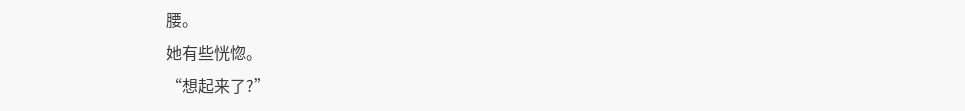腰。
她有些恍惚。
“想起来了?”